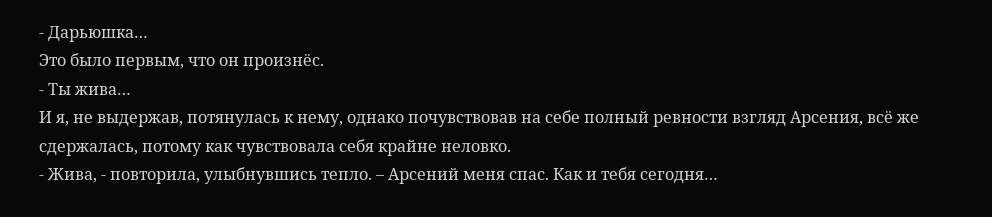- Дарьюшка…
Это было первым, что он произнёс.
- Ты жива…
И я, не выдержав, потянулась к нему, однако почувствовав на себе полный ревности взгляд Арсения, всё же сдержалась, потому как чувствовала себя крайне неловко.
- Жива, - повторила, улыбнувшись тепло. – Арсений меня спас. Как и тебя сегодня…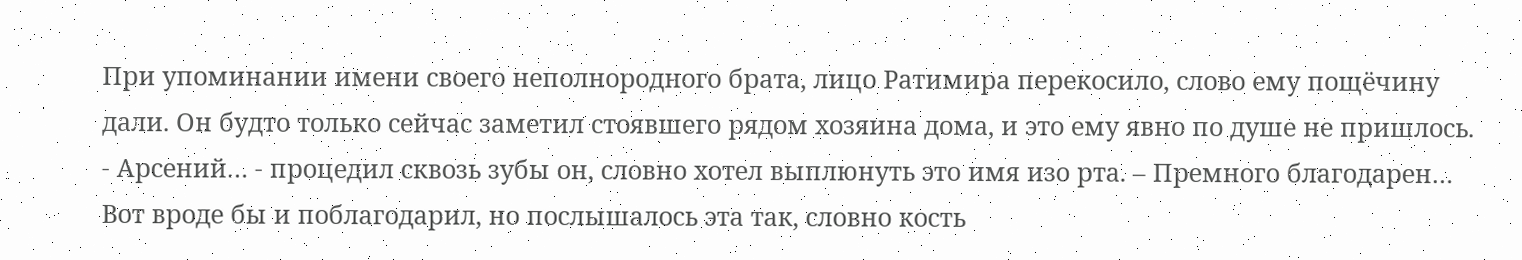При упоминании имени своего неполнородного брата, лицо Ратимира перекосило, слово ему пощёчину дали. Он будто только сейчас заметил стоявшего рядом хозяина дома, и это ему явно по душе не пришлось.
- Арсений… - процедил сквозь зубы он, словно хотел выплюнуть это имя изо рта. – Премного благодарен…
Вот вроде бы и поблагодарил, но послышалось эта так, словно кость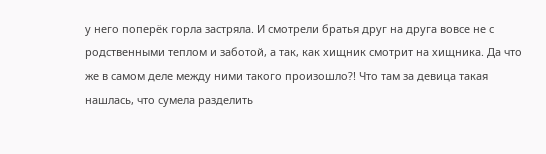у него поперёк горла застряла. И смотрели братья друг на друга вовсе не с родственными теплом и заботой, а так, как хищник смотрит на хищника. Да что же в самом деле между ними такого произошло?! Что там за девица такая нашлась, что сумела разделить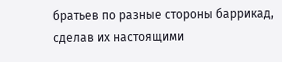братьев по разные стороны баррикад, сделав их настоящими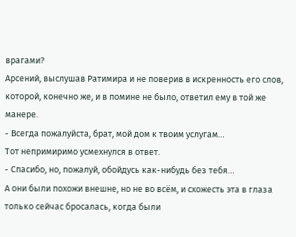врагами?
Арсений, выслушав Ратимира и не поверив в искренность его слов, которой, конечно же, и в помине не было, ответил ему в той же манере.
- Всегда пожалуйста, брат, мой дом к твоим услугам…
Тот непримиримо усмехнулся в ответ.
- Спасибо, но, пожалуй, обойдусь как-нибудь без тебя…
А они были похожи внешне, но не во всём, и схожесть эта в глаза только сейчас бросалась, когда были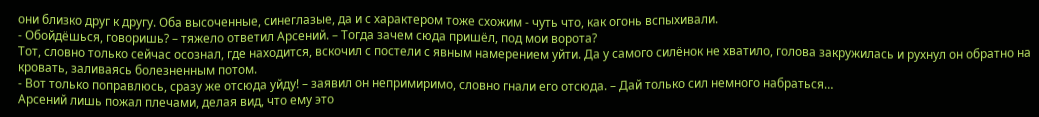они близко друг к другу. Оба высоченные, синеглазые, да и с характером тоже схожим - чуть что, как огонь вспыхивали.
- Обойдёшься, говоришь? – тяжело ответил Арсений. – Тогда зачем сюда пришёл, под мои ворота?
Тот, словно только сейчас осознал, где находится, вскочил с постели с явным намерением уйти. Да у самого силёнок не хватило, голова закружилась и рухнул он обратно на кровать, заливаясь болезненным потом.
- Вот только поправлюсь, сразу же отсюда уйду! – заявил он непримиримо, словно гнали его отсюда. – Дай только сил немного набраться…
Арсений лишь пожал плечами, делая вид, что ему это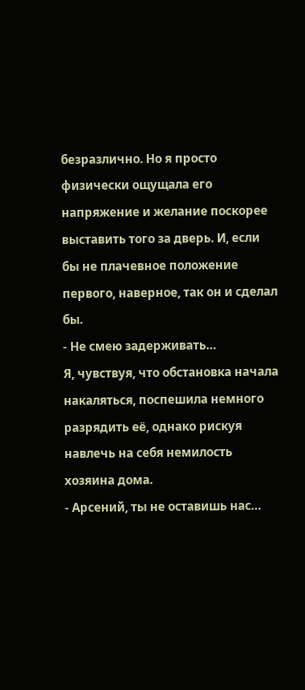безразлично. Но я просто физически ощущала его напряжение и желание поскорее выставить того за дверь. И, если бы не плачевное положение первого, наверное, так он и сделал бы.
- Не смею задерживать…
Я, чувствуя, что обстановка начала накаляться, поспешила немного разрядить её, однако рискуя навлечь на себя немилость хозяина дома.
- Арсений, ты не оставишь нас…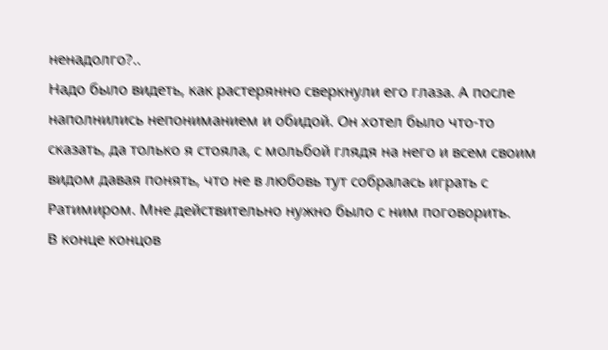ненадолго?..
Надо было видеть, как растерянно сверкнули его глаза. А после наполнились непониманием и обидой. Он хотел было что-то сказать, да только я стояла, с мольбой глядя на него и всем своим видом давая понять, что не в любовь тут собралась играть с Ратимиром. Мне действительно нужно было с ним поговорить.
В конце концов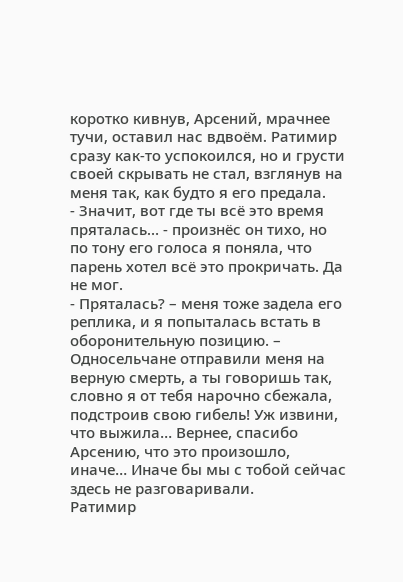коротко кивнув, Арсений, мрачнее тучи, оставил нас вдвоём. Ратимир сразу как-то успокоился, но и грусти своей скрывать не стал, взглянув на меня так, как будто я его предала.
- Значит, вот где ты всё это время пряталась… - произнёс он тихо, но по тону его голоса я поняла, что парень хотел всё это прокричать. Да не мог.
- Пряталась? – меня тоже задела его реплика, и я попыталась встать в оборонительную позицию. – Односельчане отправили меня на верную смерть, а ты говоришь так, словно я от тебя нарочно сбежала, подстроив свою гибель! Уж извини, что выжила… Вернее, спасибо Арсению, что это произошло, иначе… Иначе бы мы с тобой сейчас здесь не разговаривали.
Ратимир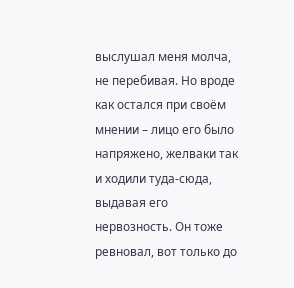выслушал меня молча, не перебивая. Но вроде как остался при своём мнении – лицо его было напряжено, желваки так и ходили туда-сюда, выдавая его нервозность. Он тоже ревновал, вот только до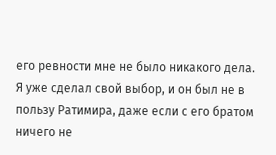его ревности мне не было никакого дела. Я уже сделал свой выбор, и он был не в пользу Ратимира, даже если с его братом ничего не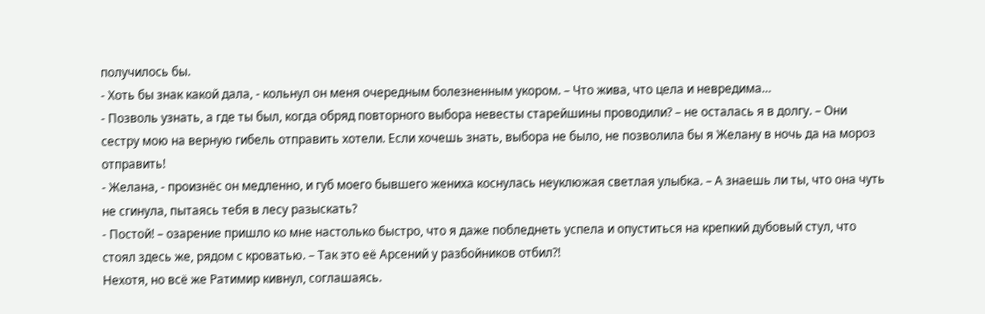получилось бы.
- Хоть бы знак какой дала, - кольнул он меня очередным болезненным укором. – Что жива, что цела и невредима…
- Позволь узнать, а где ты был, когда обряд повторного выбора невесты старейшины проводили? – не осталась я в долгу. – Они сестру мою на верную гибель отправить хотели. Если хочешь знать, выбора не было, не позволила бы я Желану в ночь да на мороз отправить!
- Желана, - произнёс он медленно, и губ моего бывшего жениха коснулась неуклюжая светлая улыбка. – А знаешь ли ты, что она чуть не сгинула, пытаясь тебя в лесу разыскать?
- Постой! – озарение пришло ко мне настолько быстро, что я даже побледнеть успела и опуститься на крепкий дубовый стул, что стоял здесь же, рядом с кроватью. – Так это её Арсений у разбойников отбил?!
Нехотя, но всё же Ратимир кивнул, соглашаясь.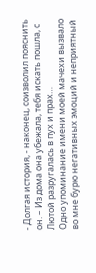- Долгая история, - наконец, соизволил пояснить он. – Из дома она убежала, тебя искать пошла, с Лютой разругалась в пух и прах…
Одно упоминание имени моей мачехи вызвало во мне бурю негативных эмоций и неприятный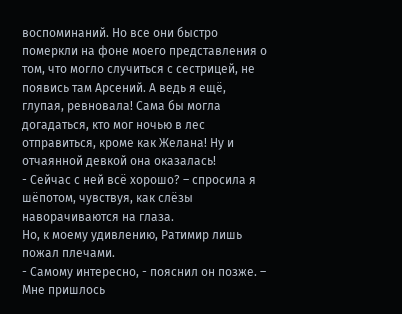воспоминаний. Но все они быстро померкли на фоне моего представления о том, что могло случиться с сестрицей, не появись там Арсений. А ведь я ещё, глупая, ревновала! Сама бы могла догадаться, кто мог ночью в лес отправиться, кроме как Желана! Ну и отчаянной девкой она оказалась!
- Сейчас с ней всё хорошо? – спросила я шёпотом, чувствуя, как слёзы наворачиваются на глаза.
Но, к моему удивлению, Ратимир лишь пожал плечами.
- Самому интересно, - пояснил он позже. – Мне пришлось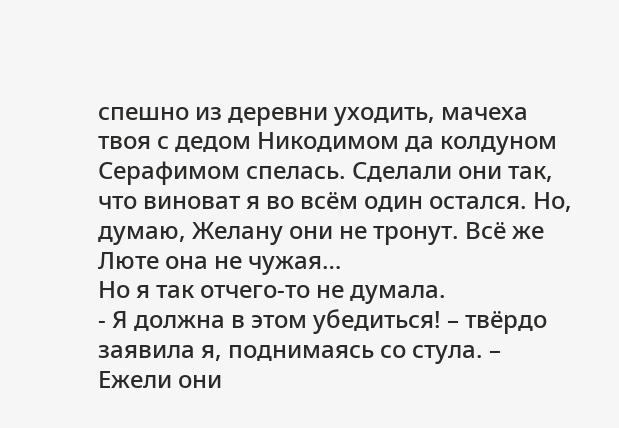спешно из деревни уходить, мачеха твоя с дедом Никодимом да колдуном Серафимом спелась. Сделали они так, что виноват я во всём один остался. Но, думаю, Желану они не тронут. Всё же Люте она не чужая…
Но я так отчего-то не думала.
- Я должна в этом убедиться! – твёрдо заявила я, поднимаясь со стула. – Ежели они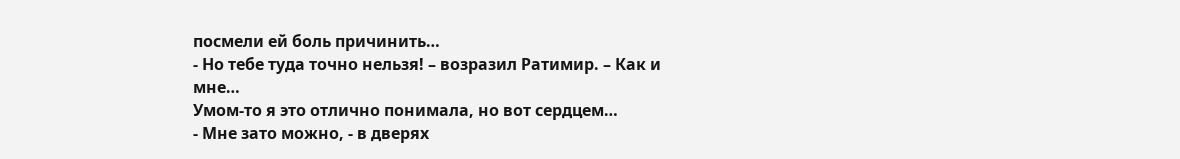посмели ей боль причинить…
- Но тебе туда точно нельзя! – возразил Ратимир. – Как и мне…
Умом-то я это отлично понимала, но вот сердцем…
- Мне зато можно, - в дверях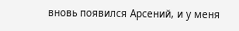вновь появился Арсений, и у меня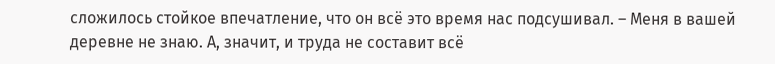сложилось стойкое впечатление, что он всё это время нас подсушивал. – Меня в вашей деревне не знаю. А, значит, и труда не составит всё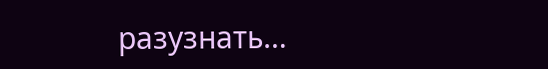разузнать…